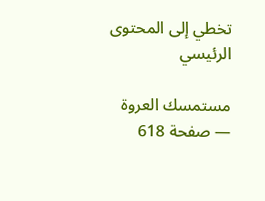تخطي إلى المحتوى الرئيسي

مستمسك العروة — صفحة 618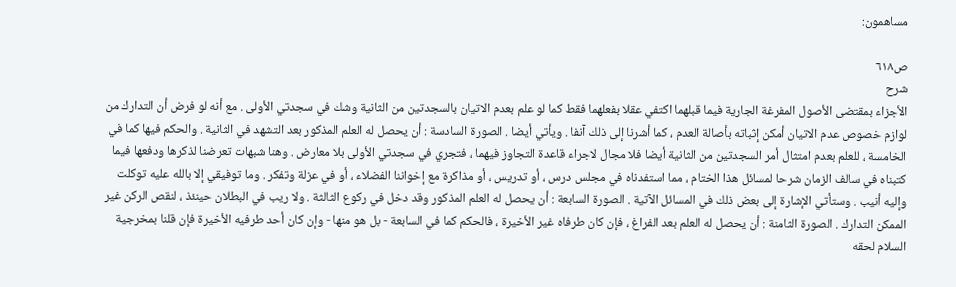مساهمون:

ص٦١٨
شرح
الأجزاء بمقتضى الأصول المفرغة الجارية فيما قبلهما اكتفي عقلا بفعلهما فقط كما لو علم بعدم الاتيان بالسجدتين من الثانية وشك في سجدتي الأولى . مع أنه لو فرض أن التدارك من لوازم خصوص عدم الاتيان أمكن إثباته بأصالة العدم ، كما أشرنا إلى ذلك آنفا . ويأتي أيضا . الصورة السادسة : أن يحصل له العلم المذكور بعد التشهد في الثانية . والحكم فيها كما في الخامسة ، للعلم بعدم امتثال أمر السجدتين من الثانية أيضا فلا مجال لاجراء قاعدة التجاوز فيهما ، فتجري في سجدتي الأولى بلا معارض . وهنا شبهات تعرضنا لذكرها ودفعها فيما كتبناه في سالف الزمان شرحا لمسائل هذا الختام ، مما استفدناه في مجلس درس ، أو تدريس ، أو مذاكرة مع إخواننا الفضلاء ، أو في عزلة وتفكر . وما توفيقي إلا بالله عليه توكلت وإليه أنيب . وستأتي الإشارة إلى بعض ذلك في المسائل الآتية . الصورة السابعة : أن يحصل له العلم المذكور وقد دخل في ركوع الثالثة . ولا ريب في البطلان حينئذ ، لنقص الركن غير الممكن التدارك . الصورة الثامنة : أن يحصل له العلم بعد الفراغ ، فإن كان طرفاه غير الأخيرة ، فالحكم كما في السابعة - بل هو منها - وإن كان أحد طرفيه الأخيرة فإن قلنا بمخرجية السلام لحقه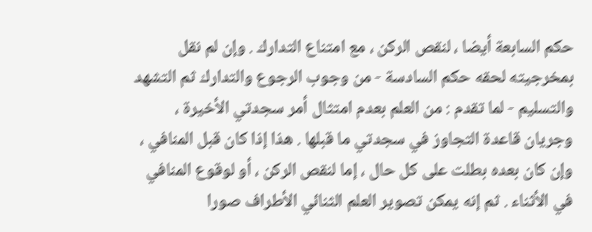حكم السابعة أيضا ، لنقص الركن ، مع امتناع التدارك . وإن لم نقل بمخرجيته لحقه حكم السادسة - من وجوب الرجوع والتدارك ثم التشهد والتسليم - لما تقدم : من العلم بعدم امتثال أمر سجدتي الأخيرة ، وجريان قاعدة التجاوز في سجدتي ما قبلها . هذا إذا كان قبل المنافي ، وإن كان بعده بطلت على كل حال ، إما لنقص الركن ، أو لوقوع المنافي في الأثناء . ثم إنه يمكن تصوير العلم الثنائي الأطراف صورا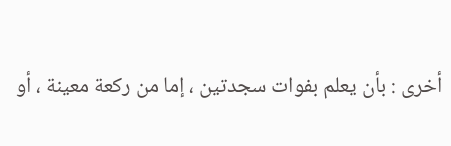أخرى : بأن يعلم بفوات سجدتين ، إما من ركعة معينة ، أو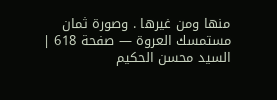منها ومن غيرها . وصورة ثمان
مستمسك العروة — صفحة 618 | السيد محسن الحكيم